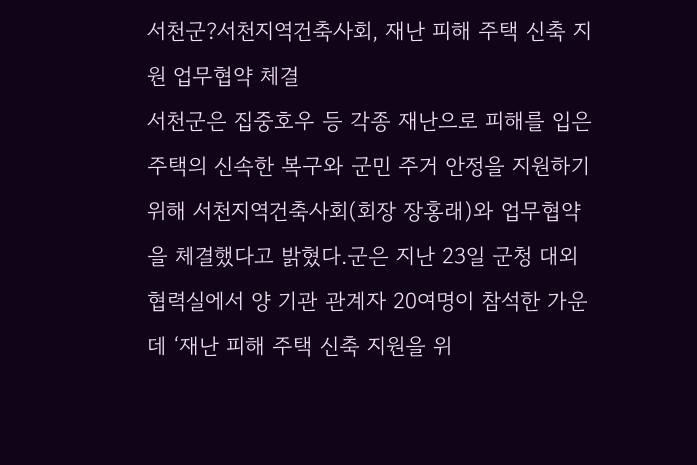서천군?서천지역건축사회, 재난 피해 주택 신축 지원 업무협약 체결
서천군은 집중호우 등 각종 재난으로 피해를 입은 주택의 신속한 복구와 군민 주거 안정을 지원하기 위해 서천지역건축사회(회장 장홍래)와 업무협약을 체결했다고 밝혔다.군은 지난 23일 군청 대외협력실에서 양 기관 관계자 20여명이 참석한 가운데 ‘재난 피해 주택 신축 지원을 위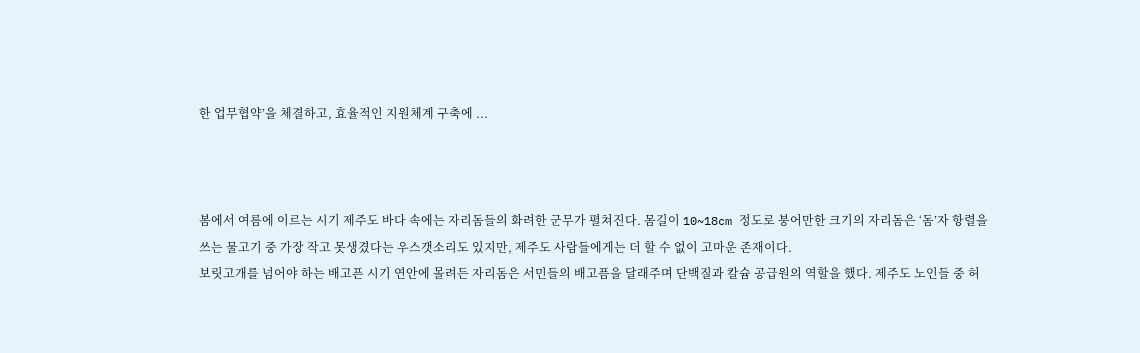한 업무협약’을 체결하고, 효율적인 지원체계 구축에 ...



봄에서 여름에 이르는 시기 제주도 바다 속에는 자리돔들의 화려한 군무가 펼쳐진다. 몸길이 10~18cm 정도로 붕어만한 크기의 자리돔은 ‘돔’자 항렬을 쓰는 물고기 중 가장 작고 못생겼다는 우스갯소리도 있지만, 제주도 사람들에게는 더 할 수 없이 고마운 존재이다.
보릿고개를 넘어야 하는 배고픈 시기 연안에 몰려든 자리돔은 서민들의 배고픔을 달래주며 단백질과 칼슘 공급원의 역할을 했다. 제주도 노인들 중 허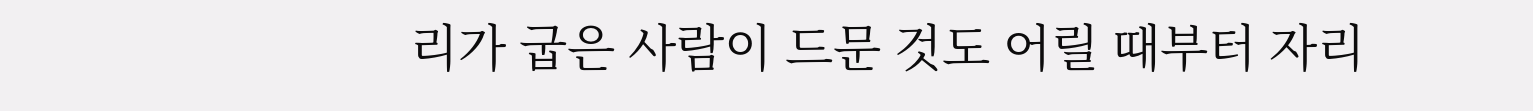리가 굽은 사람이 드문 것도 어릴 때부터 자리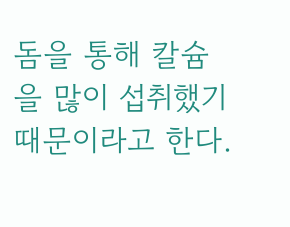돔을 통해 칼슘을 많이 섭취했기 때문이라고 한다.